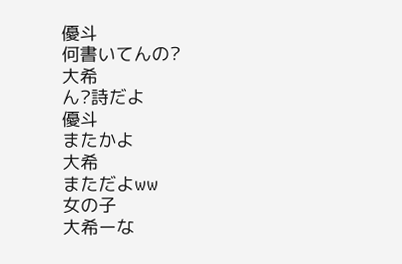優斗
何書いてんの?
大希
ん?詩だよ
優斗
またかよ
大希
まただよww
女の子
大希ーな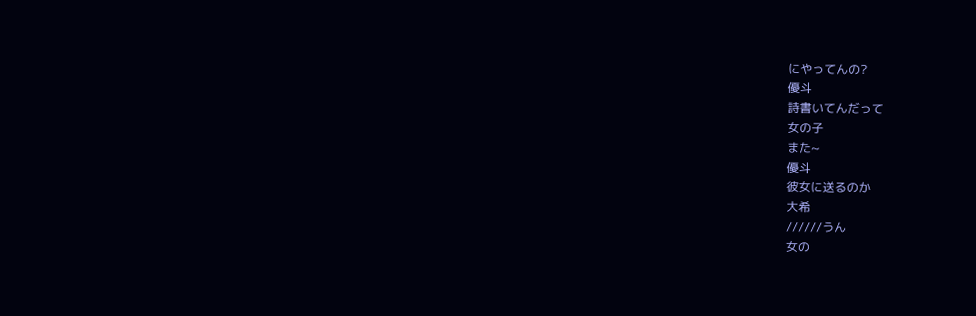にやってんの?
優斗
詩書いてんだって
女の子
また~
優斗
彼女に送るのか
大希
//////うん
女の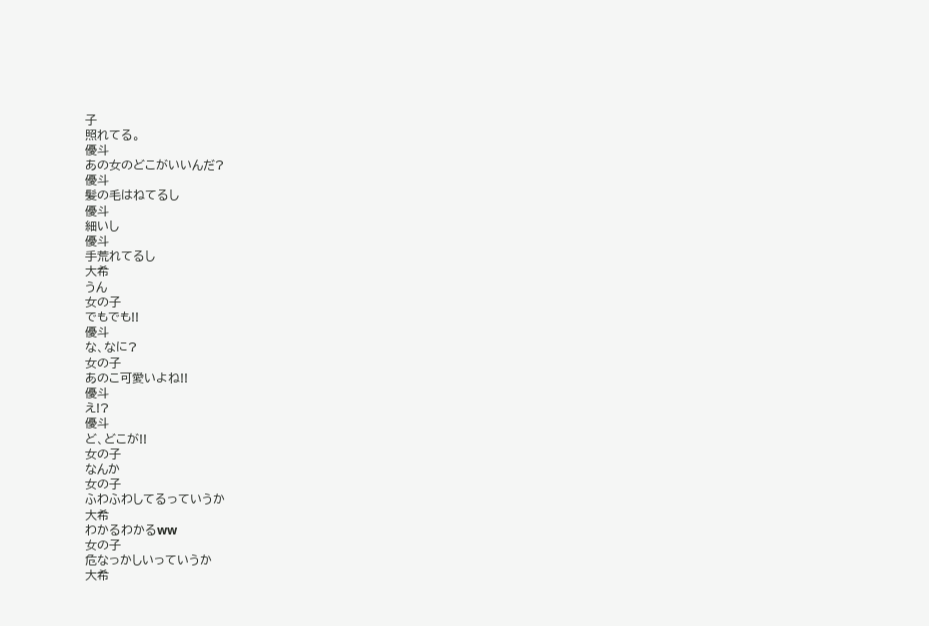子
照れてる。
優斗
あの女のどこがいいんだ?
優斗
髪の毛はねてるし
優斗
細いし
優斗
手荒れてるし
大希
うん
女の子
でもでも!!
優斗
な、なに?
女の子
あのこ可愛いよね!!
優斗
え!?
優斗
ど、どこが!!
女の子
なんか
女の子
ふわふわしてるっていうか
大希
わかるわかるww
女の子
危なっかしいっていうか
大希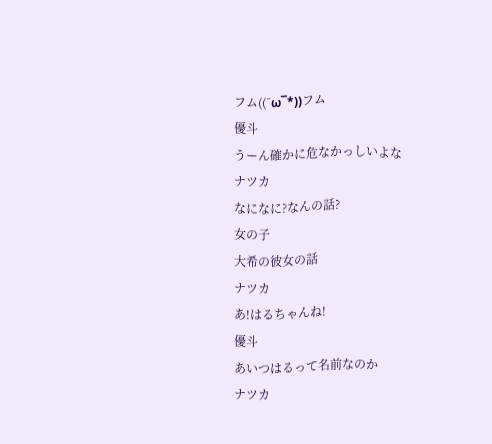フム((¯ω¯*))フム
優斗
うーん確かに危なかっしいよな
ナツカ
なになに?なんの話?
女の子
大希の彼女の話
ナツカ
あ!はるちゃんね!
優斗
あいつはるって名前なのか
ナツカ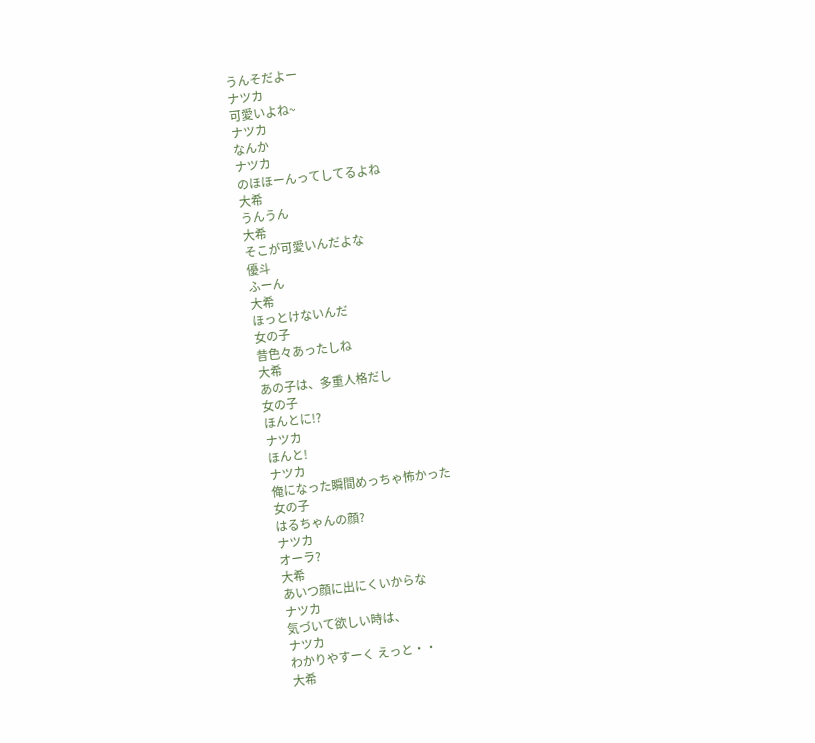うんそだよー
ナツカ
可愛いよね~
ナツカ
なんか
ナツカ
のほほーんってしてるよね
大希
うんうん
大希
そこが可愛いんだよな
優斗
ふーん
大希
ほっとけないんだ
女の子
昔色々あったしね
大希
あの子は、多重人格だし
女の子
ほんとに!?
ナツカ
ほんと!
ナツカ
俺になった瞬間めっちゃ怖かった
女の子
はるちゃんの顔?
ナツカ
オーラ?
大希
あいつ顔に出にくいからな
ナツカ
気づいて欲しい時は、
ナツカ
わかりやすーく えっと・・
大希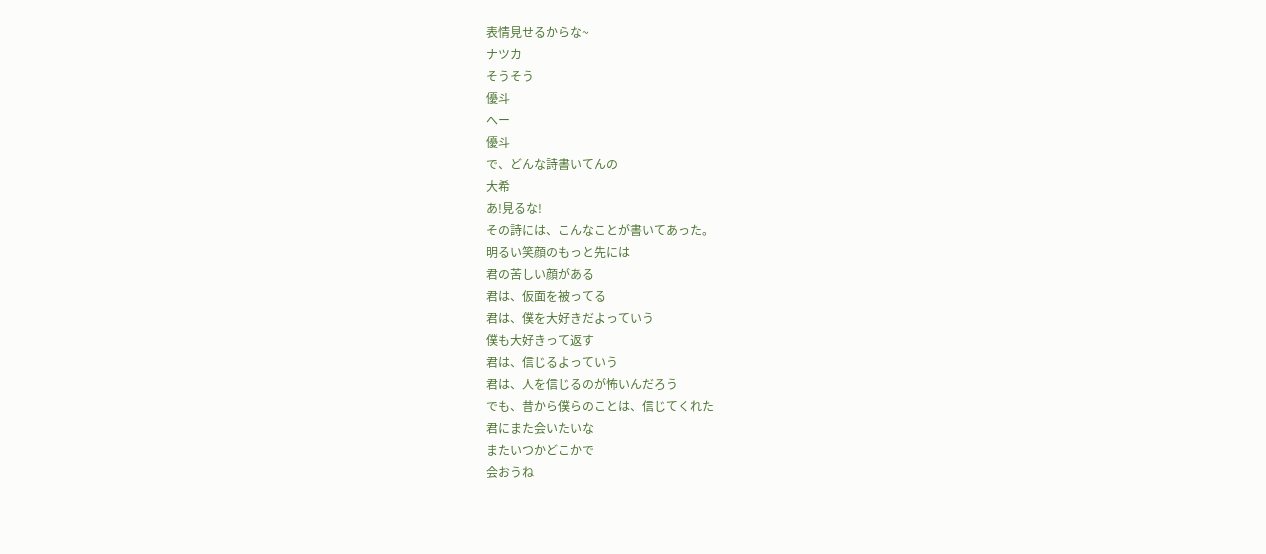表情見せるからな~
ナツカ
そうそう
優斗
へー
優斗
で、どんな詩書いてんの
大希
あ!見るな!
その詩には、こんなことが書いてあった。
明るい笑顔のもっと先には
君の苦しい顔がある
君は、仮面を被ってる
君は、僕を大好きだよっていう
僕も大好きって返す
君は、信じるよっていう
君は、人を信じるのが怖いんだろう
でも、昔から僕らのことは、信じてくれた
君にまた会いたいな
またいつかどこかで
会おうね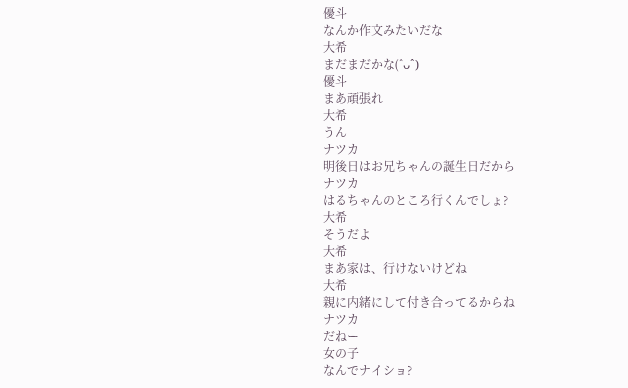優斗
なんか作文みたいだな
大希
まだまだかな(ˆᴗˆ)
優斗
まあ頑張れ
大希
うん
ナツカ
明後日はお兄ちゃんの誕生日だから
ナツカ
はるちゃんのところ行くんでしょ?
大希
そうだよ
大希
まあ家は、行けないけどね
大希
親に内緒にして付き合ってるからね
ナツカ
だねー
女の子
なんでナイショ?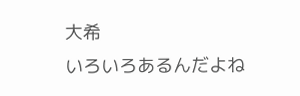大希
いろいろあるんだよね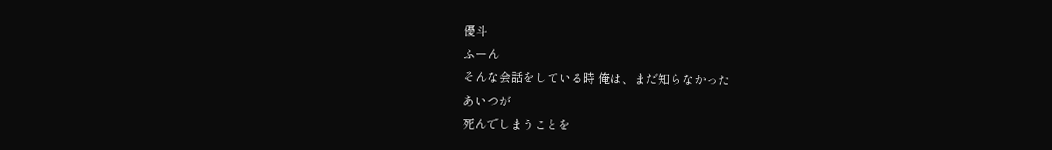優斗
ふーん
そんな会話をしている時 俺は、まだ知らなかった
あいつが
死んでしまうことを